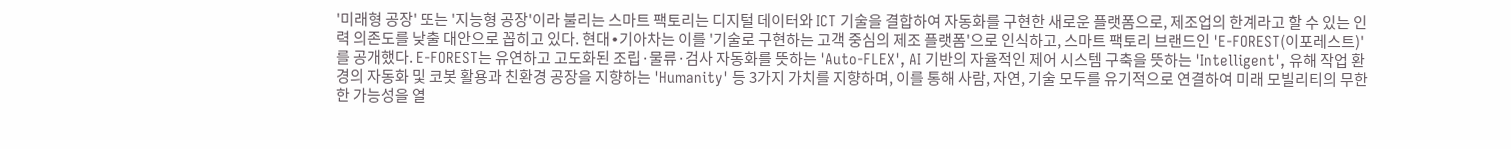'미래형 공장' 또는 '지능형 공장'이라 불리는 스마트 팩토리는 디지털 데이터와 ICT 기술을 결합하여 자동화를 구현한 새로운 플랫폼으로, 제조업의 한계라고 할 수 있는 인력 의존도를 낮출 대안으로 꼽히고 있다. 현대∙기아차는 이를 '기술로 구현하는 고객 중심의 제조 플랫폼'으로 인식하고, 스마트 팩토리 브랜드인 'E-FOREST(이포레스트)'를 공개했다. E-FOREST는 유연하고 고도화된 조립·물류·검사 자동화를 뜻하는 'Auto-FLEX', AI 기반의 자율적인 제어 시스템 구축을 뜻하는 'Intelligent', 유해 작업 환경의 자동화 및 코봇 활용과 친환경 공장을 지향하는 'Humanity' 등 3가지 가치를 지향하며, 이를 통해 사람, 자연, 기술 모두를 유기적으로 연결하여 미래 모빌리티의 무한한 가능성을 열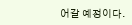어갈 예정이다.